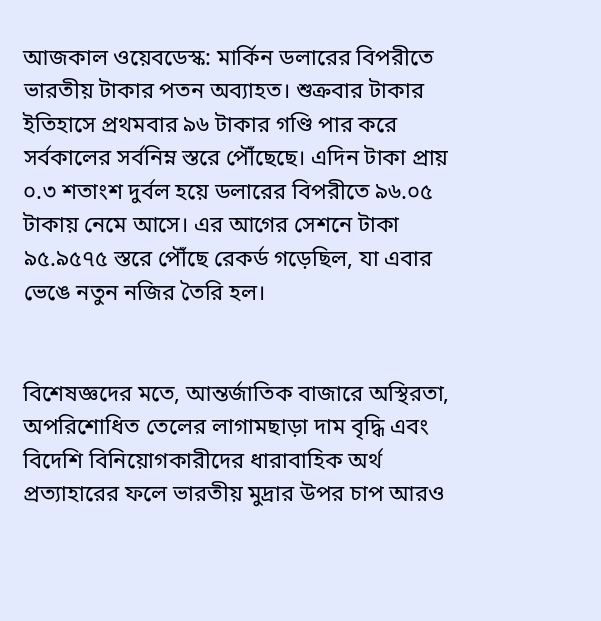আজকাল ওয়েবডেস্ক: মার্কিন ডলারের বিপরীতে ভারতীয় টাকার পতন অব্যাহত। শুক্রবার টাকার ইতিহাসে প্রথমবার ৯৬ টাকার গণ্ডি পার করে সর্বকালের সর্বনিম্ন স্তরে পৌঁছেছে। এদিন টাকা প্রায় ০.৩ শতাংশ দুর্বল হয়ে ডলারের বিপরীতে ৯৬.০৫ টাকায় নেমে আসে। এর আগের সেশনে টাকা ৯৫.৯৫৭৫ স্তরে পৌঁছে রেকর্ড গড়েছিল, যা এবার ভেঙে নতুন নজির তৈরি হল।


বিশেষজ্ঞদের মতে, আন্তর্জাতিক বাজারে অস্থিরতা, অপরিশোধিত তেলের লাগামছাড়া দাম বৃদ্ধি এবং বিদেশি বিনিয়োগকারীদের ধারাবাহিক অর্থ প্রত্যাহারের ফলে ভারতীয় মুদ্রার উপর চাপ আরও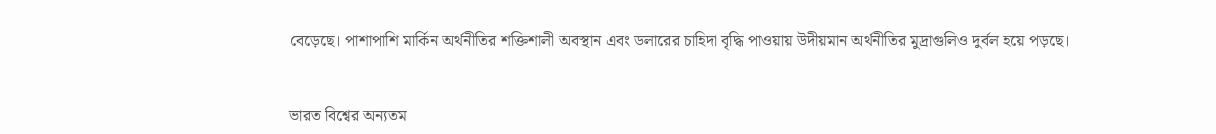বেড়েছে। পাশাপাশি মার্কিন অর্থনীতির শক্তিশালী অবস্থান এবং ডলারের চাহিদা বৃদ্ধি পাওয়ায় উদীয়মান অর্থনীতির মুদ্রাগুলিও দুর্বল হয়ে পড়ছে।


ভারত বিশ্বের অন্যতম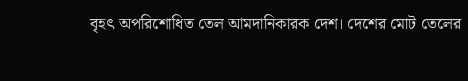বৃহৎ অপরিশোধিত তেল আমদানিকারক দেশ। দেশের মোট তেলের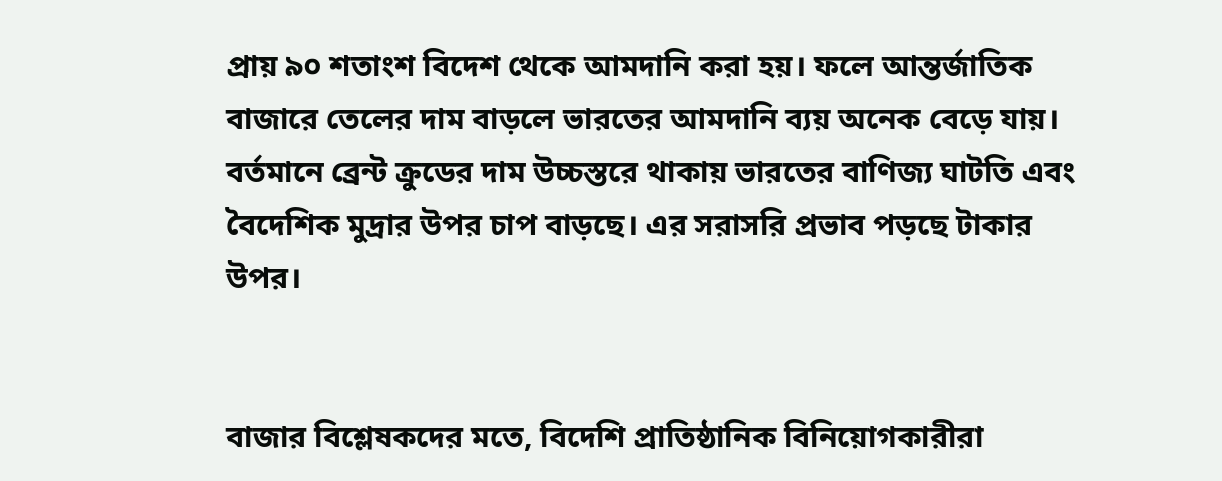প্রায় ৯০ শতাংশ বিদেশ থেকে আমদানি করা হয়। ফলে আন্তর্জাতিক বাজারে তেলের দাম বাড়লে ভারতের আমদানি ব্যয় অনেক বেড়ে যায়। বর্তমানে ব্রেন্ট ক্রুডের দাম উচ্চস্তরে থাকায় ভারতের বাণিজ্য ঘাটতি এবং বৈদেশিক মুদ্রার উপর চাপ বাড়ছে। এর সরাসরি প্রভাব পড়ছে টাকার উপর।


বাজার বিশ্লেষকদের মতে, বিদেশি প্রাতিষ্ঠানিক বিনিয়োগকারীরা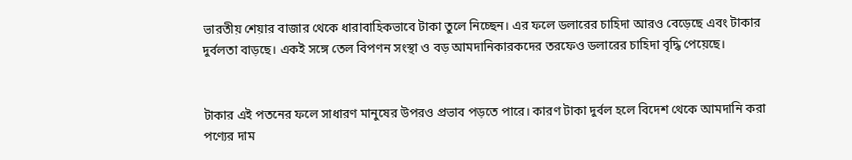ভারতীয় শেয়ার বাজার থেকে ধারাবাহিকভাবে টাকা তুলে নিচ্ছেন। এর ফলে ডলারের চাহিদা আরও বেড়েছে এবং টাকার দুর্বলতা বাড়ছে। একই সঙ্গে তেল বিপণন সংস্থা ও বড় আমদানিকারকদের তরফেও ডলারের চাহিদা বৃদ্ধি পেয়েছে।


টাকার এই পতনের ফলে সাধারণ মানুষের উপরও প্রভাব পড়তে পারে। কারণ টাকা দুর্বল হলে বিদেশ থেকে আমদানি করা পণ্যের দাম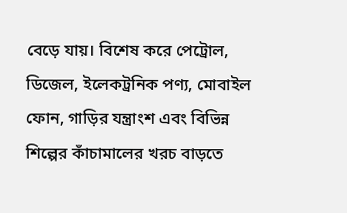বেড়ে যায়। বিশেষ করে পেট্রোল, ডিজেল, ইলেকট্রনিক পণ্য, মোবাইল ফোন, গাড়ির যন্ত্রাংশ এবং বিভিন্ন শিল্পের কাঁচামালের খরচ বাড়তে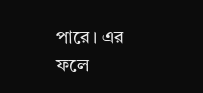পারে। এর ফলে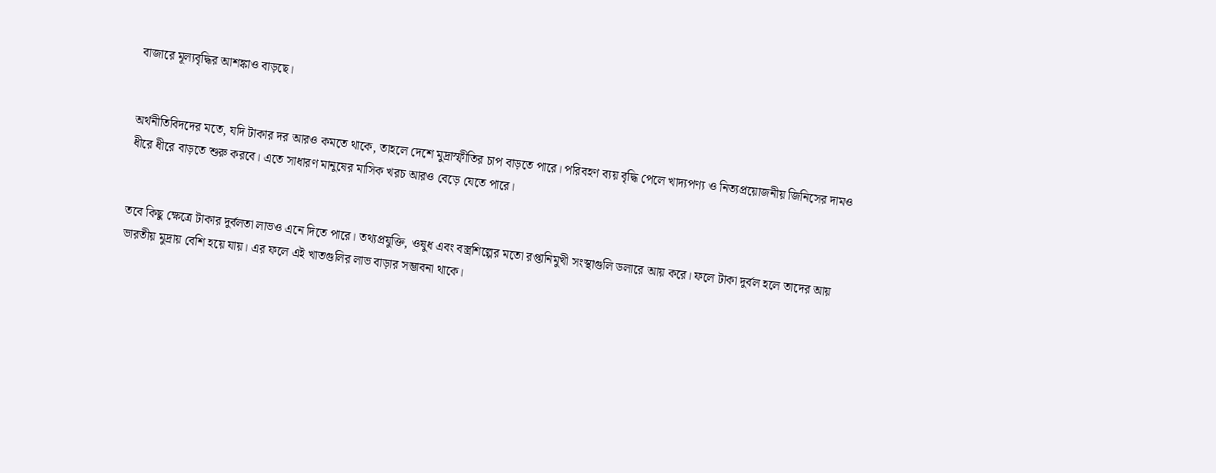বাজারে মূল্যবৃদ্ধির আশঙ্কাও বাড়ছে।


অর্থনীতিবিদদের মতে, যদি টাকার দর আরও কমতে থাকে, তাহলে দেশে মুদ্রাস্ফীতির চাপ বাড়তে পারে। পরিবহণ ব্যয় বৃদ্ধি পেলে খাদ্যপণ্য ও নিত্যপ্রয়োজনীয় জিনিসের দামও ধীরে ধীরে বাড়তে শুরু করবে। এতে সাধারণ মানুষের মাসিক খরচ আরও বেড়ে যেতে পারে।


তবে কিছু ক্ষেত্রে টাকার দুর্বলতা লাভও এনে দিতে পারে। তথ্যপ্রযুক্তি, ওষুধ এবং বস্ত্রশিল্পের মতো রপ্তানিমুখী সংস্থাগুলি ডলারে আয় করে। ফলে টাকা দুর্বল হলে তাদের আয় ভারতীয় মুদ্রায় বেশি হয়ে যায়। এর ফলে এই খাতগুলির লাভ বাড়ার সম্ভাবনা থাকে।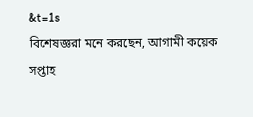&t=1s
বিশেষজ্ঞরা মনে করছেন, আগামী কয়েক সপ্তাহ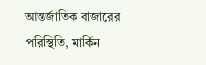আন্তর্জাতিক বাজারের পরিস্থিতি, মার্কিন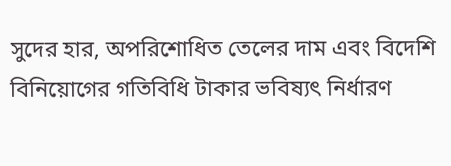সুদের হার, অপরিশোধিত তেলের দাম এবং বিদেশি বিনিয়োগের গতিবিধি টাকার ভবিষ্যৎ নির্ধারণ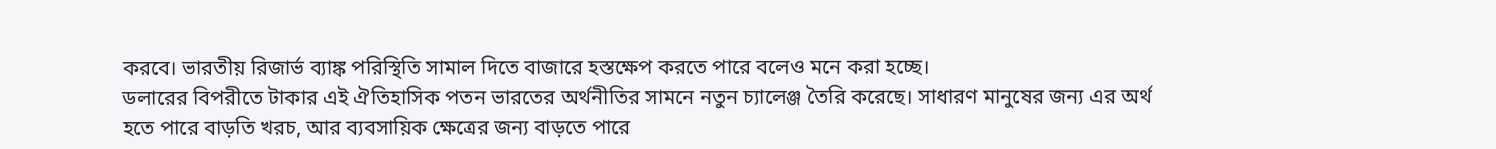করবে। ভারতীয় রিজার্ভ ব্যাঙ্ক পরিস্থিতি সামাল দিতে বাজারে হস্তক্ষেপ করতে পারে বলেও মনে করা হচ্ছে।
ডলারের বিপরীতে টাকার এই ঐতিহাসিক পতন ভারতের অর্থনীতির সামনে নতুন চ্যালেঞ্জ তৈরি করেছে। সাধারণ মানুষের জন্য এর অর্থ হতে পারে বাড়তি খরচ, আর ব্যবসায়িক ক্ষেত্রের জন্য বাড়তে পারে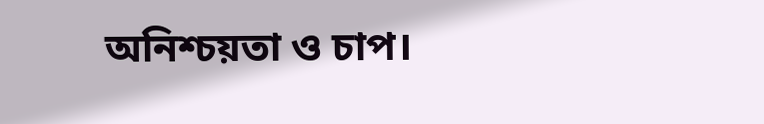অনিশ্চয়তা ও চাপ।